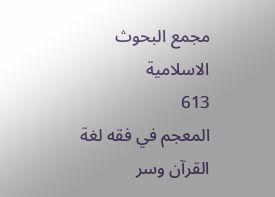مجمع البحوث الاسلامية
613
المعجم في فقه لغة القرآن وسر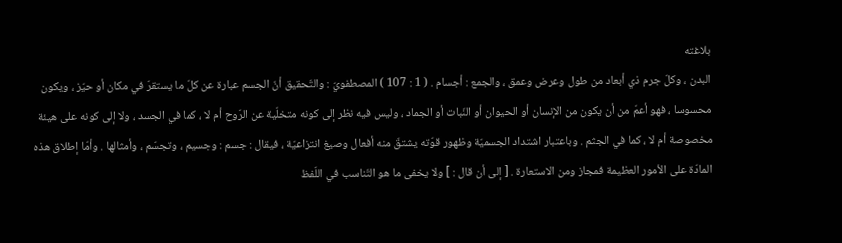بلاغته
البدن ، وكلّ جرم ذي أبعاد من طول وعرض وعمق ، والجمع : أجسام . ( 1 : 107 ) المصطفويّ : والتّحقيق أنّ الجسم عبارة عن كلّ ما يستقرّ في مكان أو حيّز ، ويكون محسوسا ، فهو أعمّ من أن يكون من الإنسان أو الحيوان أو النّبات أو الجماد ، وليس فيه نظر إلى كونه متخلّية عن الرّوح أم لا ، كما في الجسد ، ولا إلى كونه على هيئة مخصوصة أم لا ، كما في الجثم . وباعتبار اشتداد الجسميّة وظهور قوّته يشتقّ منه أفعال وصيغ انتزاعيّة ، فيقال : جسم : وجسيم ، وتجسّم ، وأمثالها . وأمّا إطلاق هذه المادّة على الأمور العظيمة فمجاز ومن الاستعارة . [ إلى أن قال : ] ولا يخفى ما هو التّناسب في اللّفظ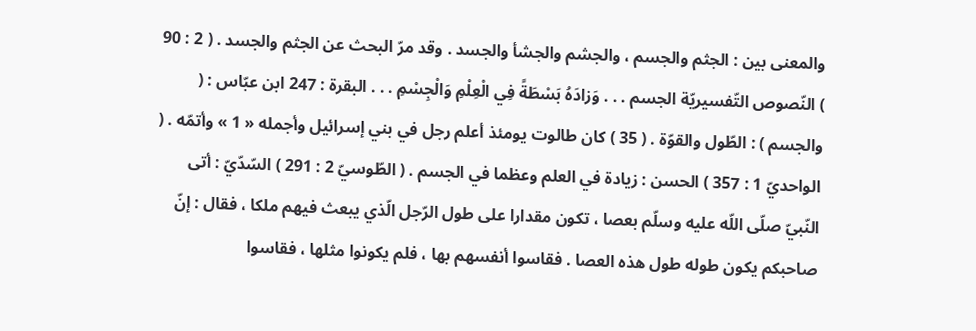والمعنى بين : الجثم والجسم ، والجشم والجشأ والجسد . وقد مرّ البحث عن الجثم والجسد . ( 2 : 90 ) النّصوص التّفسيريّة الجسم . . . وَزادَهُ بَسْطَةً فِي الْعِلْمِ وَالْجِسْمِ . . . البقرة : 247 ابن عبّاس : ( والجسم ) : الطّول والقوّة . ( 35 ) كان طالوت يومئذ أعلم رجل في بني إسرائيل وأجمله « 1 » وأتمّه . ( الواحديّ 1 : 357 ) الحسن : زيادة في العلم وعظما في الجسم . ( الطّوسيّ 2 : 291 ) السّدّيّ : أتى النّبيّ صلّى اللّه عليه وسلّم بعصا ، تكون مقدارا على طول الرّجل الّذي يبعث فيهم ملكا ، فقال : إنّ صاحبكم يكون طوله طول هذه العصا . فقاسوا أنفسهم بها ، فلم يكونوا مثلها ، فقاسوا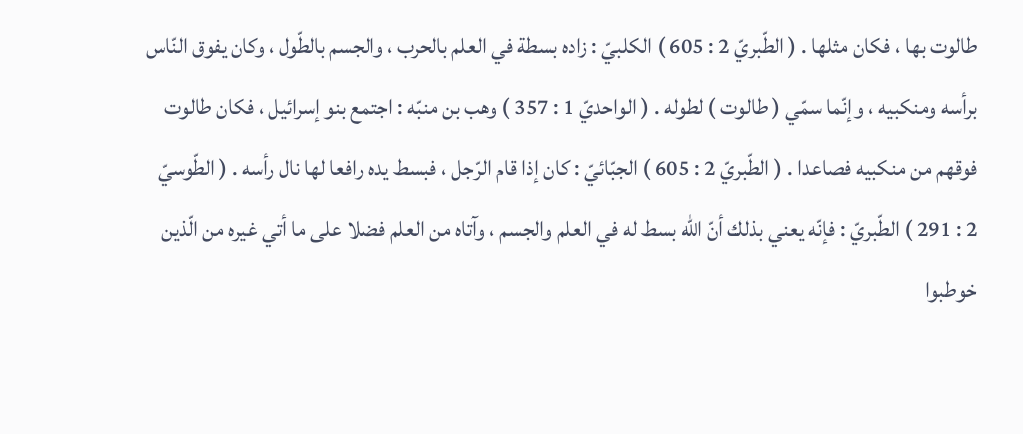طالوت بها ، فكان مثلها . ( الطّبريّ 2 : 605 ) الكلبيّ : زاده بسطة في العلم بالحرب ، والجسم بالطّول ، وكان يفوق النّاس برأسه ومنكبيه ، وإنّما سمّي ( طالوت ) لطوله . ( الواحديّ 1 : 357 ) وهب بن منبّه : اجتمع بنو إسرائيل ، فكان طالوت فوقهم من منكبيه فصاعدا . ( الطّبريّ 2 : 605 ) الجبّائيّ : كان إذا قام الرّجل ، فبسط يده رافعا لها نال رأسه . ( الطّوسيّ 2 : 291 ) الطّبريّ : فإنّه يعني بذلك أنّ اللّه بسط له في العلم والجسم ، وآتاه من العلم فضلا على ما أتي غيره من الّذين خوطبوا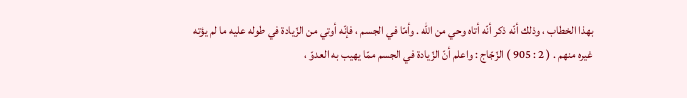بهذا الخطاب ، وذلك أنّه ذكر أنّه أتاه وحي من اللّه . وأمّا في الجسم ، فإنّه أوتي من الزّيادة في طوله عليه ما لم يؤته غيره منهم . ( 2 : 905 ) الزّجّاج : واعلم أنّ الزّيادة في الجسم ممّا يهيب به العدوّ ،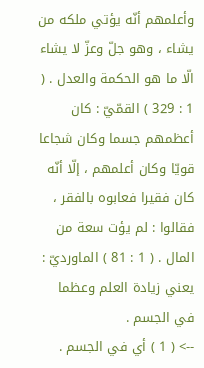وأعلمهم أنّه يؤتي ملكه من يشاء ، وهو جلّ وعزّ لا يشاء الّا ما هو الحكمة والعدل . ( 1 : 329 ) القمّيّ : كان أعظمهم جسما وكان شجاعا قويّا وكان أعلمهم ، إلّا أنّه كان فقيرا فعابوه بالفقر ، فقالوا : لم يؤت سعة من المال . ( 1 : 81 ) الماورديّ : يعني زيادة العلم وعظما في الجسم .
--> ( 1 ) أي في الجسم .